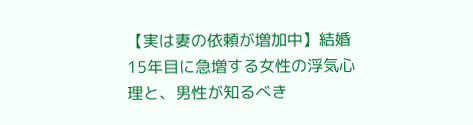【実は妻の依頼が増加中】結婚15年目に急増する女性の浮気心理と、男性が知るべき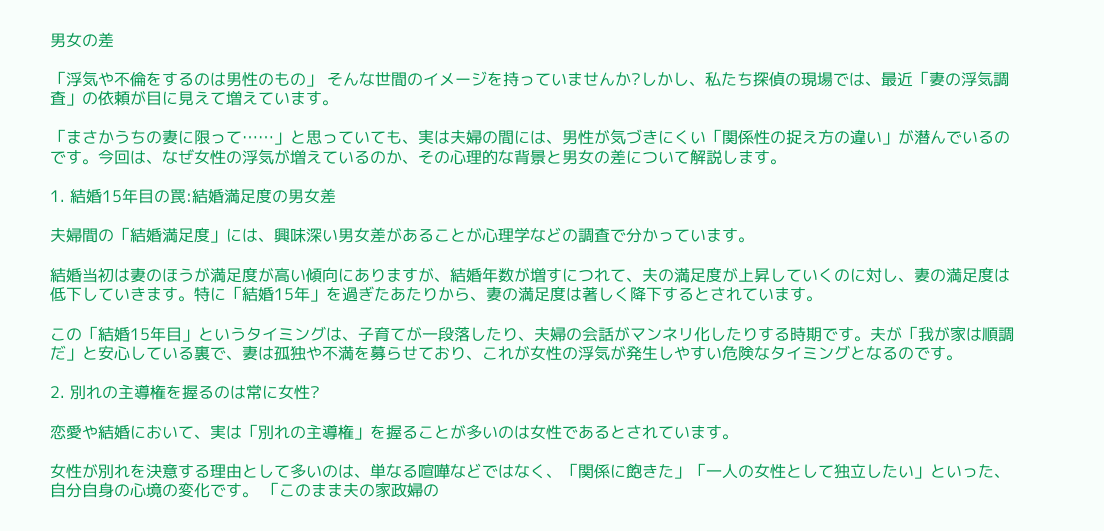男女の差

「浮気や不倫をするのは男性のもの」 そんな世間のイメージを持っていませんか?しかし、私たち探偵の現場では、最近「妻の浮気調査」の依頼が目に見えて増えています。

「まさかうちの妻に限って……」と思っていても、実は夫婦の間には、男性が気づきにくい「関係性の捉え方の違い」が潜んでいるのです。今回は、なぜ女性の浮気が増えているのか、その心理的な背景と男女の差について解説します。

1. 結婚15年目の罠:結婚満足度の男女差

夫婦間の「結婚満足度」には、興味深い男女差があることが心理学などの調査で分かっています。

結婚当初は妻のほうが満足度が高い傾向にありますが、結婚年数が増すにつれて、夫の満足度が上昇していくのに対し、妻の満足度は低下していきます。特に「結婚15年」を過ぎたあたりから、妻の満足度は著しく降下するとされています。

この「結婚15年目」というタイミングは、子育てが一段落したり、夫婦の会話がマンネリ化したりする時期です。夫が「我が家は順調だ」と安心している裏で、妻は孤独や不満を募らせており、これが女性の浮気が発生しやすい危険なタイミングとなるのです。

2. 別れの主導権を握るのは常に女性?

恋愛や結婚において、実は「別れの主導権」を握ることが多いのは女性であるとされています。

女性が別れを決意する理由として多いのは、単なる喧嘩などではなく、「関係に飽きた」「一人の女性として独立したい」といった、自分自身の心境の変化です。 「このまま夫の家政婦の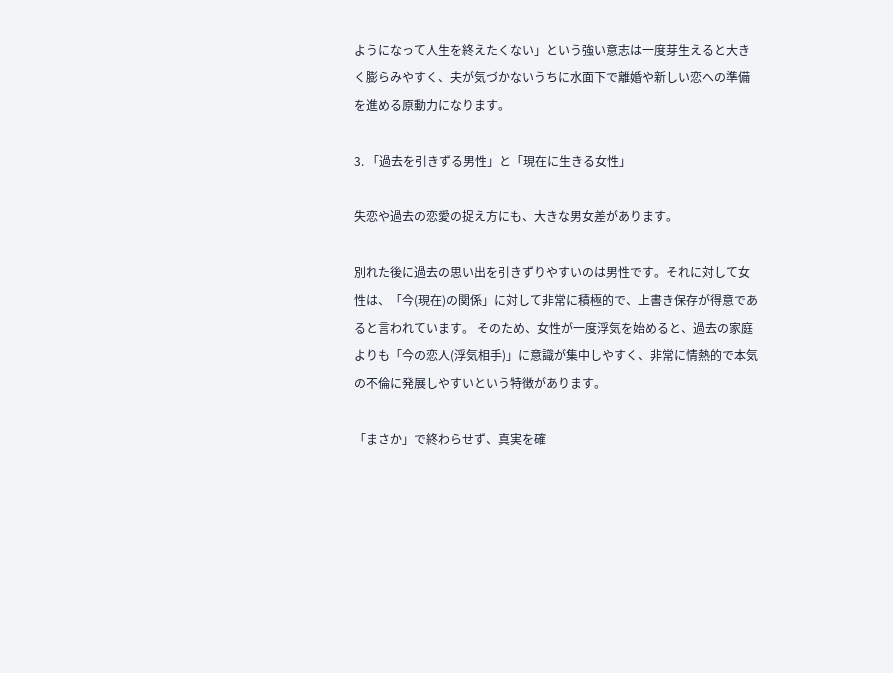ようになって人生を終えたくない」という強い意志は一度芽生えると大きく膨らみやすく、夫が気づかないうちに水面下で離婚や新しい恋への準備を進める原動力になります。

3. 「過去を引きずる男性」と「現在に生きる女性」

失恋や過去の恋愛の捉え方にも、大きな男女差があります。

別れた後に過去の思い出を引きずりやすいのは男性です。それに対して女性は、「今(現在)の関係」に対して非常に積極的で、上書き保存が得意であると言われています。 そのため、女性が一度浮気を始めると、過去の家庭よりも「今の恋人(浮気相手)」に意識が集中しやすく、非常に情熱的で本気の不倫に発展しやすいという特徴があります。

「まさか」で終わらせず、真実を確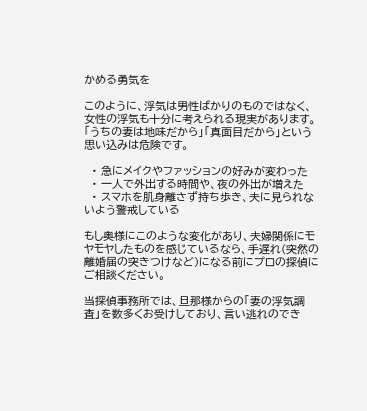かめる勇気を

このように、浮気は男性ばかりのものではなく、女性の浮気も十分に考えられる現実があります。「うちの妻は地味だから」「真面目だから」という思い込みは危険です。

  • 急にメイクやファッションの好みが変わった
  • 一人で外出する時間や、夜の外出が増えた
  • スマホを肌身離さず持ち歩き、夫に見られないよう警戒している

もし奥様にこのような変化があり、夫婦関係にモヤモヤしたものを感じているなら、手遅れ(突然の離婚届の突きつけなど)になる前にプロの探偵にご相談ください。

当探偵事務所では、旦那様からの「妻の浮気調査」を数多くお受けしており、言い逃れのでき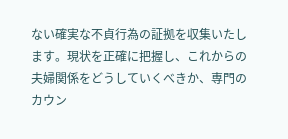ない確実な不貞行為の証拠を収集いたします。現状を正確に把握し、これからの夫婦関係をどうしていくべきか、専門のカウン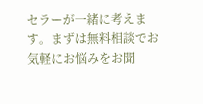セラーが一緒に考えます。まずは無料相談でお気軽にお悩みをお聞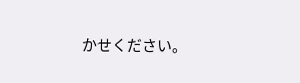かせください。